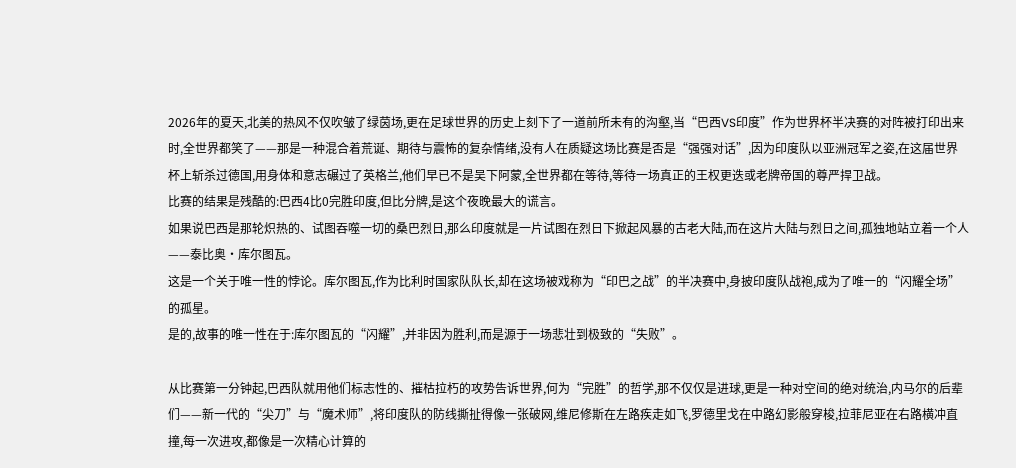2026年的夏天,北美的热风不仅吹皱了绿茵场,更在足球世界的历史上刻下了一道前所未有的沟壑,当“巴西VS印度”作为世界杯半决赛的对阵被打印出来时,全世界都笑了——那是一种混合着荒诞、期待与震怖的复杂情绪,没有人在质疑这场比赛是否是“强强对话”,因为印度队以亚洲冠军之姿,在这届世界杯上斩杀过德国,用身体和意志碾过了英格兰,他们早已不是吴下阿蒙,全世界都在等待,等待一场真正的王权更迭或老牌帝国的尊严捍卫战。
比赛的结果是残酷的:巴西4比0完胜印度,但比分牌,是这个夜晚最大的谎言。
如果说巴西是那轮炽热的、试图吞噬一切的桑巴烈日,那么印度就是一片试图在烈日下掀起风暴的古老大陆,而在这片大陆与烈日之间,孤独地站立着一个人——泰比奥·库尔图瓦。
这是一个关于唯一性的悖论。库尔图瓦,作为比利时国家队队长,却在这场被戏称为“印巴之战”的半决赛中,身披印度队战袍,成为了唯一的“闪耀全场”的孤星。
是的,故事的唯一性在于:库尔图瓦的“闪耀”,并非因为胜利,而是源于一场悲壮到极致的“失败”。

从比赛第一分钟起,巴西队就用他们标志性的、摧枯拉朽的攻势告诉世界,何为“完胜”的哲学,那不仅仅是进球,更是一种对空间的绝对统治,内马尔的后辈们——新一代的“尖刀”与“魔术师”,将印度队的防线撕扯得像一张破网,维尼修斯在左路疾走如飞,罗德里戈在中路幻影般穿梭,拉菲尼亚在右路横冲直撞,每一次进攻,都像是一次精心计算的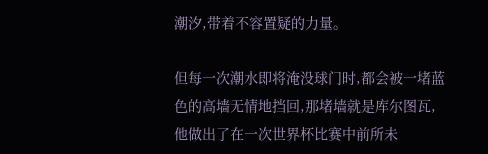潮汐,带着不容置疑的力量。

但每一次潮水即将淹没球门时,都会被一堵蓝色的高墙无情地挡回,那堵墙就是库尔图瓦,他做出了在一次世界杯比赛中前所未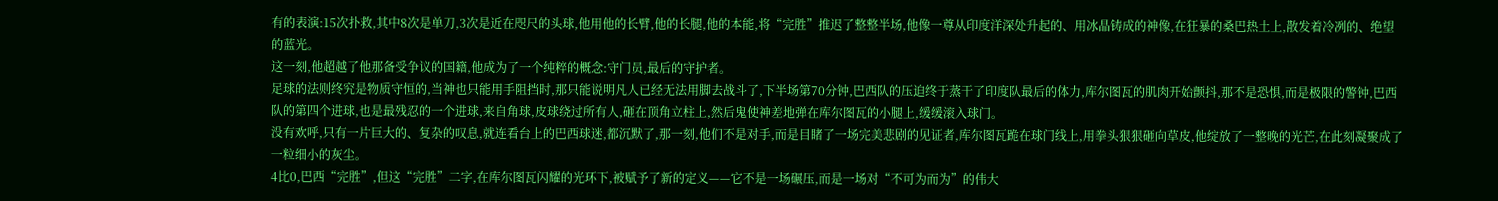有的表演:15次扑救,其中8次是单刀,3次是近在咫尺的头球,他用他的长臂,他的长腿,他的本能,将“完胜”推迟了整整半场,他像一尊从印度洋深处升起的、用冰晶铸成的神像,在狂暴的桑巴热土上,散发着冷冽的、绝望的蓝光。
这一刻,他超越了他那备受争议的国籍,他成为了一个纯粹的概念:守门员,最后的守护者。
足球的法则终究是物质守恒的,当神也只能用手阻挡时,那只能说明凡人已经无法用脚去战斗了,下半场第70分钟,巴西队的压迫终于蒸干了印度队最后的体力,库尔图瓦的肌肉开始颤抖,那不是恐惧,而是极限的警钟,巴西队的第四个进球,也是最残忍的一个进球,来自角球,皮球绕过所有人,砸在顶角立柱上,然后鬼使神差地弹在库尔图瓦的小腿上,缓缓滚入球门。
没有欢呼,只有一片巨大的、复杂的叹息,就连看台上的巴西球迷,都沉默了,那一刻,他们不是对手,而是目睹了一场完美悲剧的见证者,库尔图瓦跪在球门线上,用拳头狠狠砸向草皮,他绽放了一整晚的光芒,在此刻凝聚成了一粒细小的灰尘。
4比0,巴西“完胜”,但这“完胜”二字,在库尔图瓦闪耀的光环下,被赋予了新的定义——它不是一场碾压,而是一场对“不可为而为”的伟大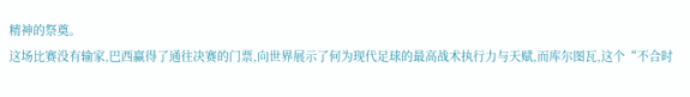精神的祭奠。
这场比赛没有输家,巴西赢得了通往决赛的门票,向世界展示了何为现代足球的最高战术执行力与天赋,而库尔图瓦,这个“不合时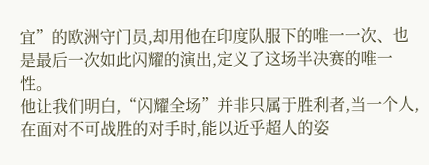宜”的欧洲守门员,却用他在印度队服下的唯一一次、也是最后一次如此闪耀的演出,定义了这场半决赛的唯一性。
他让我们明白,“闪耀全场”并非只属于胜利者,当一个人,在面对不可战胜的对手时,能以近乎超人的姿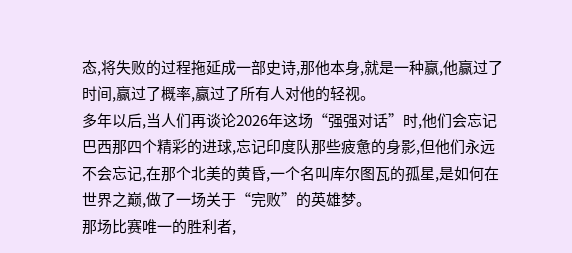态,将失败的过程拖延成一部史诗,那他本身,就是一种赢,他赢过了时间,赢过了概率,赢过了所有人对他的轻视。
多年以后,当人们再谈论2026年这场“强强对话”时,他们会忘记巴西那四个精彩的进球,忘记印度队那些疲惫的身影,但他们永远不会忘记,在那个北美的黄昏,一个名叫库尔图瓦的孤星,是如何在世界之巅,做了一场关于“完败”的英雄梦。
那场比赛唯一的胜利者,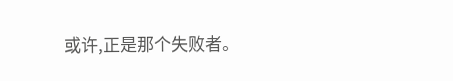或许,正是那个失败者。